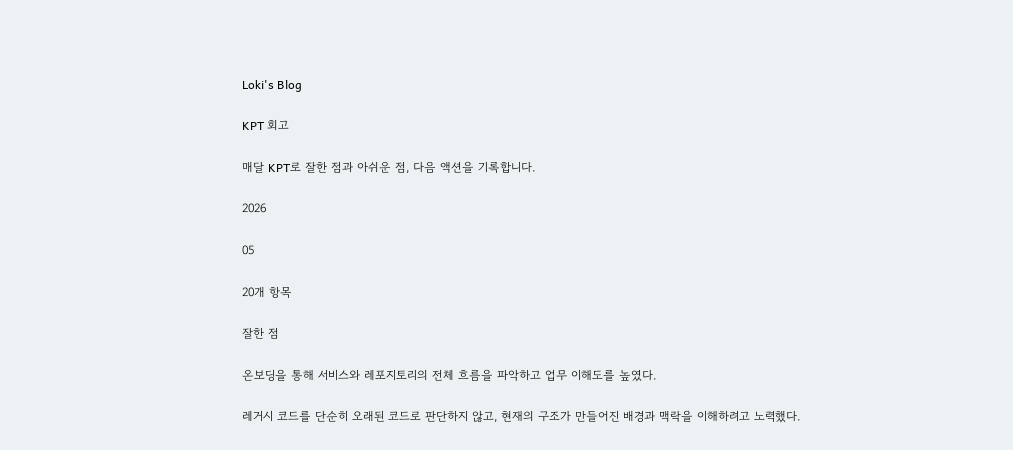Loki's Blog

KPT 회고

매달 KPT로 잘한 점과 아쉬운 점, 다음 액션을 기록합니다.

2026

05

20개 항목

잘한 점

온보딩을 통해 서비스와 레포지토리의 전체 흐름을 파악하고 업무 이해도를 높였다.

레거시 코드를 단순히 오래된 코드로 판단하지 않고, 현재의 구조가 만들어진 배경과 맥락을 이해하려고 노력했다.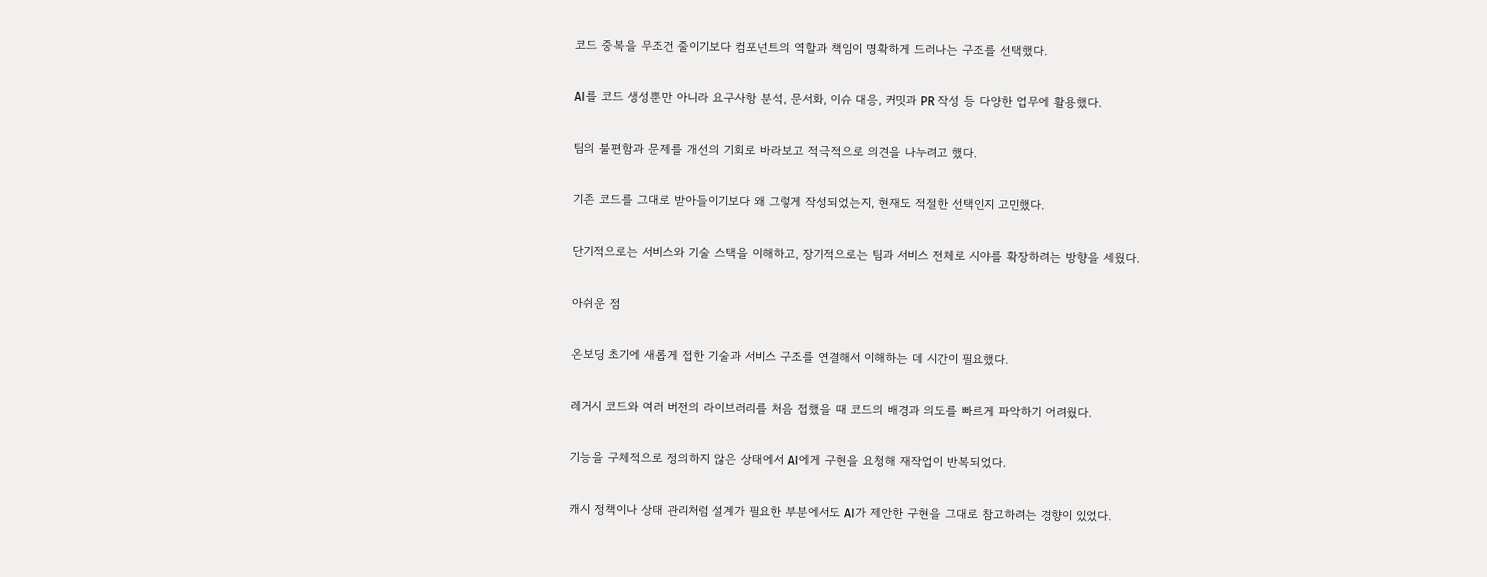코드 중복을 무조건 줄이기보다 컴포넌트의 역할과 책임이 명확하게 드러나는 구조를 선택했다.

AI를 코드 생성뿐만 아니라 요구사항 분석, 문서화, 이슈 대응, 커밋과 PR 작성 등 다양한 업무에 활용했다.

팀의 불편함과 문제를 개선의 기회로 바라보고 적극적으로 의견을 나누려고 했다.

기존 코드를 그대로 받아들이기보다 왜 그렇게 작성되었는지, 현재도 적절한 선택인지 고민했다.

단기적으로는 서비스와 기술 스택을 이해하고, 장기적으로는 팀과 서비스 전체로 시야를 확장하려는 방향을 세웠다.

아쉬운 점

온보딩 초기에 새롭게 접한 기술과 서비스 구조를 연결해서 이해하는 데 시간이 필요했다.

레거시 코드와 여러 버전의 라이브러리를 처음 접했을 때 코드의 배경과 의도를 빠르게 파악하기 어려웠다.

기능을 구체적으로 정의하지 않은 상태에서 AI에게 구현을 요청해 재작업이 반복되었다.

캐시 정책이나 상태 관리처럼 설계가 필요한 부분에서도 AI가 제안한 구현을 그대로 참고하려는 경향이 있었다.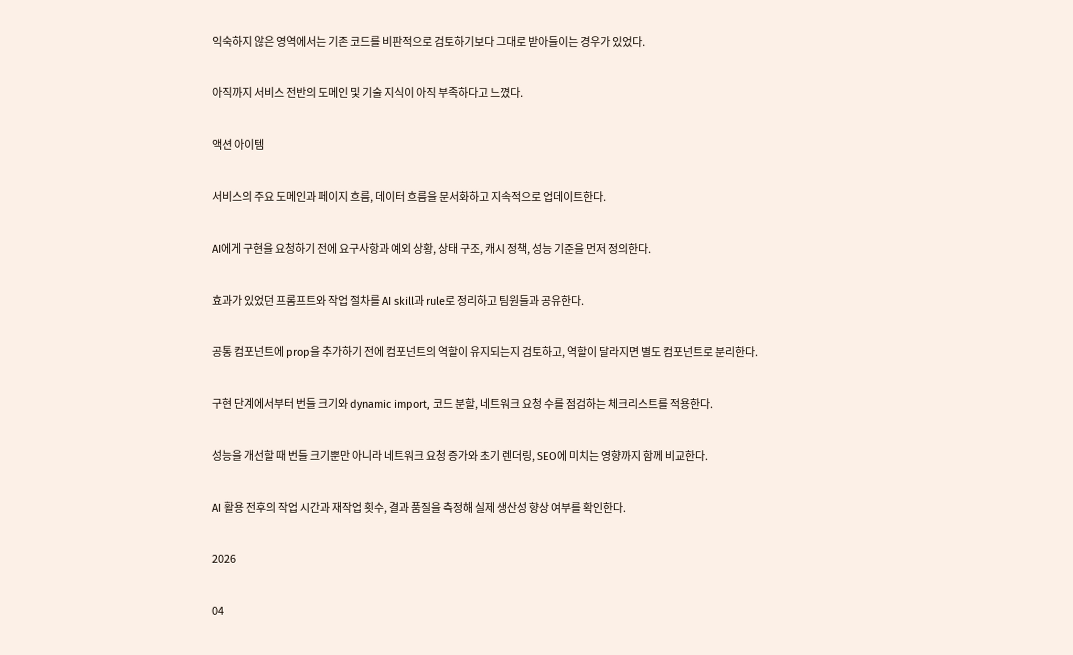익숙하지 않은 영역에서는 기존 코드를 비판적으로 검토하기보다 그대로 받아들이는 경우가 있었다.

아직까지 서비스 전반의 도메인 및 기술 지식이 아직 부족하다고 느꼈다.

액션 아이템

서비스의 주요 도메인과 페이지 흐름, 데이터 흐름을 문서화하고 지속적으로 업데이트한다.

AI에게 구현을 요청하기 전에 요구사항과 예외 상황, 상태 구조, 캐시 정책, 성능 기준을 먼저 정의한다.

효과가 있었던 프롬프트와 작업 절차를 AI skill과 rule로 정리하고 팀원들과 공유한다.

공통 컴포넌트에 prop을 추가하기 전에 컴포넌트의 역할이 유지되는지 검토하고, 역할이 달라지면 별도 컴포넌트로 분리한다.

구현 단계에서부터 번들 크기와 dynamic import, 코드 분할, 네트워크 요청 수를 점검하는 체크리스트를 적용한다.

성능을 개선할 때 번들 크기뿐만 아니라 네트워크 요청 증가와 초기 렌더링, SEO에 미치는 영향까지 함께 비교한다.

AI 활용 전후의 작업 시간과 재작업 횟수, 결과 품질을 측정해 실제 생산성 향상 여부를 확인한다.

2026

04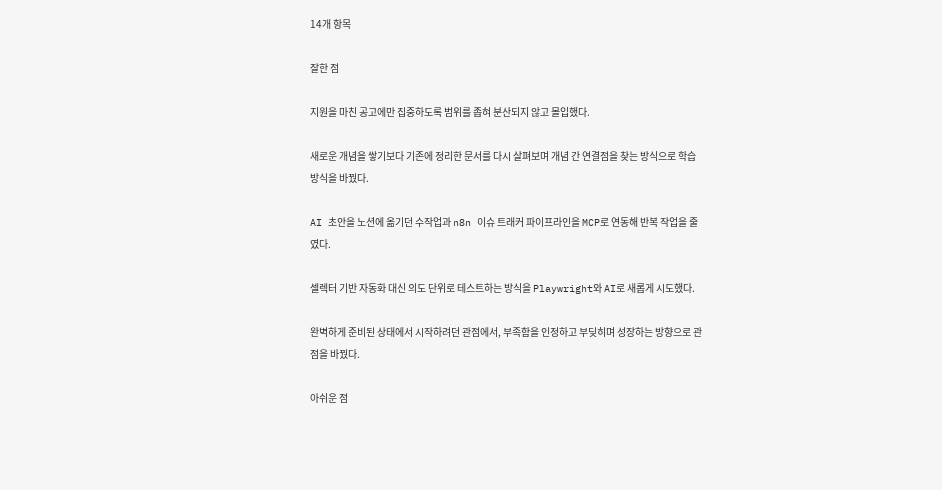14개 항목

잘한 점

지원을 마친 공고에만 집중하도록 범위를 좁혀 분산되지 않고 몰입했다.

새로운 개념을 쌓기보다 기존에 정리한 문서를 다시 살펴보며 개념 간 연결점을 찾는 방식으로 학습 방식을 바꿨다.

AI 초안을 노션에 옮기던 수작업과 n8n 이슈 트래커 파이프라인을 MCP로 연동해 반복 작업을 줄였다.

셀렉터 기반 자동화 대신 의도 단위로 테스트하는 방식을 Playwright와 AI로 새롭게 시도했다.

완벽하게 준비된 상태에서 시작하려던 관점에서, 부족함을 인정하고 부딪히며 성장하는 방향으로 관점을 바꿨다.

아쉬운 점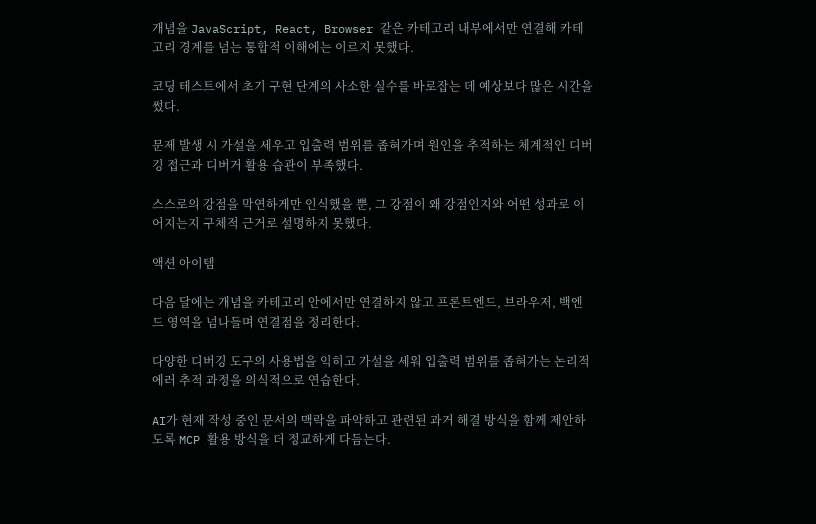개념을 JavaScript, React, Browser 같은 카테고리 내부에서만 연결해 카테고리 경계를 넘는 통합적 이해에는 이르지 못했다.

코딩 테스트에서 초기 구현 단계의 사소한 실수를 바로잡는 데 예상보다 많은 시간을 썼다.

문제 발생 시 가설을 세우고 입출력 범위를 좁혀가며 원인을 추적하는 체계적인 디버깅 접근과 디버거 활용 습관이 부족했다.

스스로의 강점을 막연하게만 인식했을 뿐, 그 강점이 왜 강점인지와 어떤 성과로 이어지는지 구체적 근거로 설명하지 못했다.

액션 아이템

다음 달에는 개념을 카테고리 안에서만 연결하지 않고 프론트엔드, 브라우저, 백엔드 영역을 넘나들며 연결점을 정리한다.

다양한 디버깅 도구의 사용법을 익히고 가설을 세워 입출력 범위를 좁혀가는 논리적 에러 추적 과정을 의식적으로 연습한다.

AI가 현재 작성 중인 문서의 맥락을 파악하고 관련된 과거 해결 방식을 함께 제안하도록 MCP 활용 방식을 더 정교하게 다듬는다.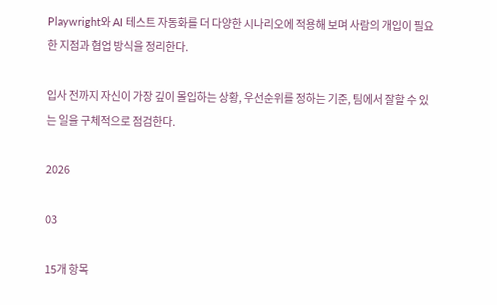Playwright와 AI 테스트 자동화를 더 다양한 시나리오에 적용해 보며 사람의 개입이 필요한 지점과 협업 방식을 정리한다.

입사 전까지 자신이 가장 깊이 몰입하는 상황, 우선순위를 정하는 기준, 팀에서 잘할 수 있는 일을 구체적으로 점검한다.

2026

03

15개 항목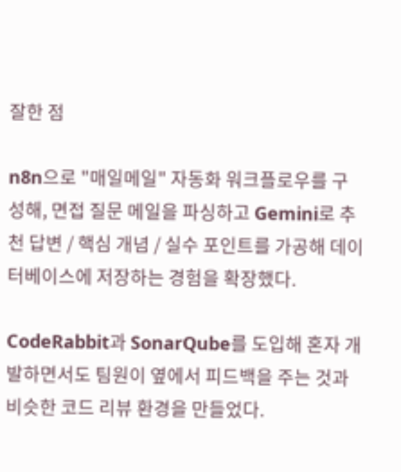잘한 점

n8n으로 "매일메일" 자동화 워크플로우를 구성해, 면접 질문 메일을 파싱하고 Gemini로 추천 답변 / 핵심 개념 / 실수 포인트를 가공해 데이터베이스에 저장하는 경험을 확장했다.

CodeRabbit과 SonarQube를 도입해 혼자 개발하면서도 팀원이 옆에서 피드백을 주는 것과 비슷한 코드 리뷰 환경을 만들었다.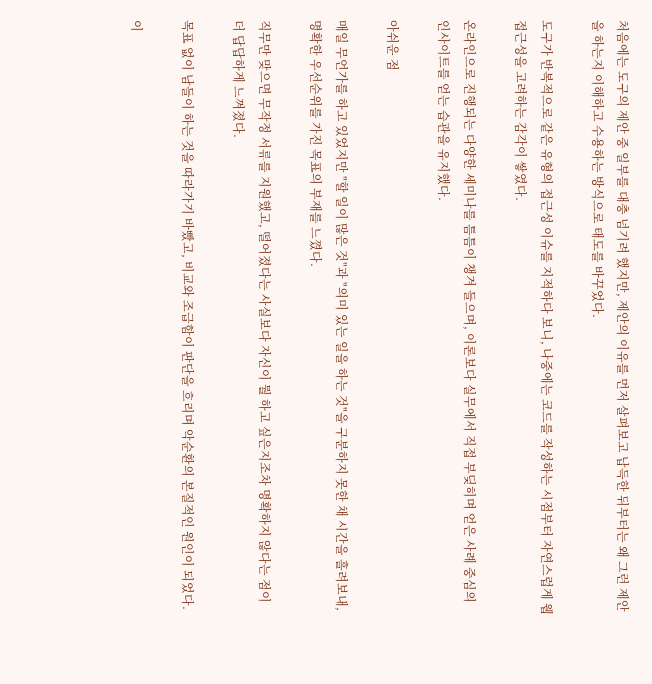처음에는 도구의 제안 중 일부를 대충 넘기려 했지만, 제안의 이유를 먼저 살펴보고 납득한 뒤부터는 왜 그런 제안을 하는지 이해하고 수용하는 방식으로 태도를 바꾸었다.

도구가 반복적으로 같은 유형의 접근성 이슈를 지적하다 보니, 나중에는 코드를 작성하는 시점부터 자연스럽게 웹 접근성을 고려하는 감각이 쌓였다.

온라인으로 진행되는 다양한 세미나를 틈틈이 챙겨 들으며, 이론보다 실무에서 직접 부딪히며 얻은 사례 중심의 인사이트를 얻는 습관을 유지했다.

아쉬운 점

매일 무언가를 하고 있었지만 "할 일이 많은 것"과 "의미 있는 일을 하는 것"을 구분하지 못한 채 시간을 흘려보내, 명확한 우선순위를 가진 목표의 부재를 느꼈다.

직무만 맞으면 무작정 서류를 지원했고, 떨어졌다는 사실보다 자신이 뭘 하고 싶은지조차 명확하지 않다는 점이 더 답답하게 느껴졌다.

목표 없이 남들이 하는 것을 따라가기 바빴고, 비교와 조급함이 판단을 흐리며 악순환의 본질적인 원인이 되었다.

이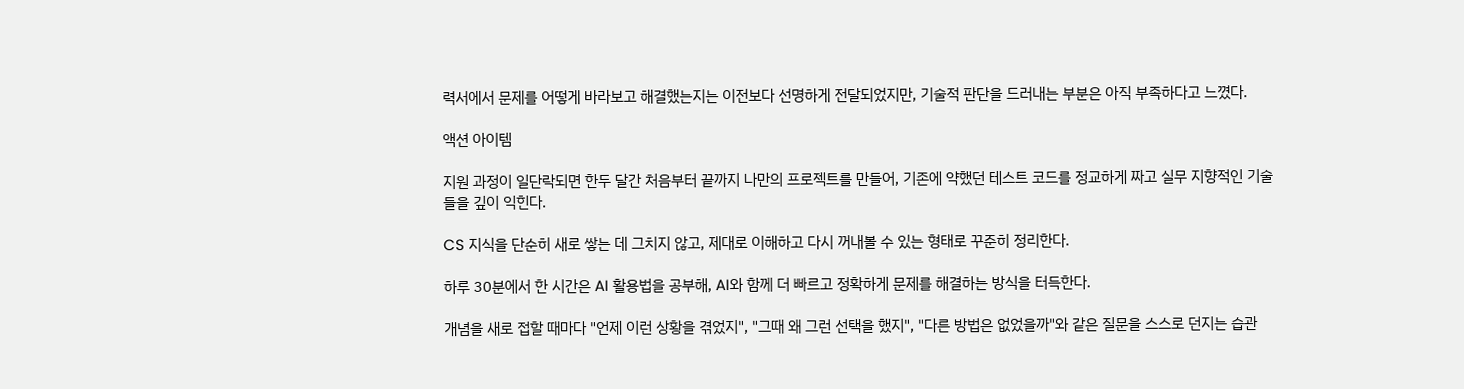력서에서 문제를 어떻게 바라보고 해결했는지는 이전보다 선명하게 전달되었지만, 기술적 판단을 드러내는 부분은 아직 부족하다고 느꼈다.

액션 아이템

지원 과정이 일단락되면 한두 달간 처음부터 끝까지 나만의 프로젝트를 만들어, 기존에 약했던 테스트 코드를 정교하게 짜고 실무 지향적인 기술들을 깊이 익힌다.

CS 지식을 단순히 새로 쌓는 데 그치지 않고, 제대로 이해하고 다시 꺼내볼 수 있는 형태로 꾸준히 정리한다.

하루 30분에서 한 시간은 AI 활용법을 공부해, AI와 함께 더 빠르고 정확하게 문제를 해결하는 방식을 터득한다.

개념을 새로 접할 때마다 "언제 이런 상황을 겪었지", "그때 왜 그런 선택을 했지", "다른 방법은 없었을까"와 같은 질문을 스스로 던지는 습관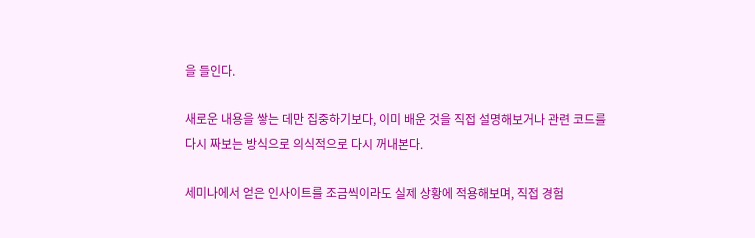을 들인다.

새로운 내용을 쌓는 데만 집중하기보다, 이미 배운 것을 직접 설명해보거나 관련 코드를 다시 짜보는 방식으로 의식적으로 다시 꺼내본다.

세미나에서 얻은 인사이트를 조금씩이라도 실제 상황에 적용해보며, 직접 경험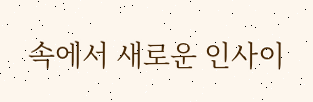속에서 새로운 인사이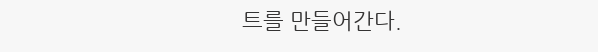트를 만들어간다.